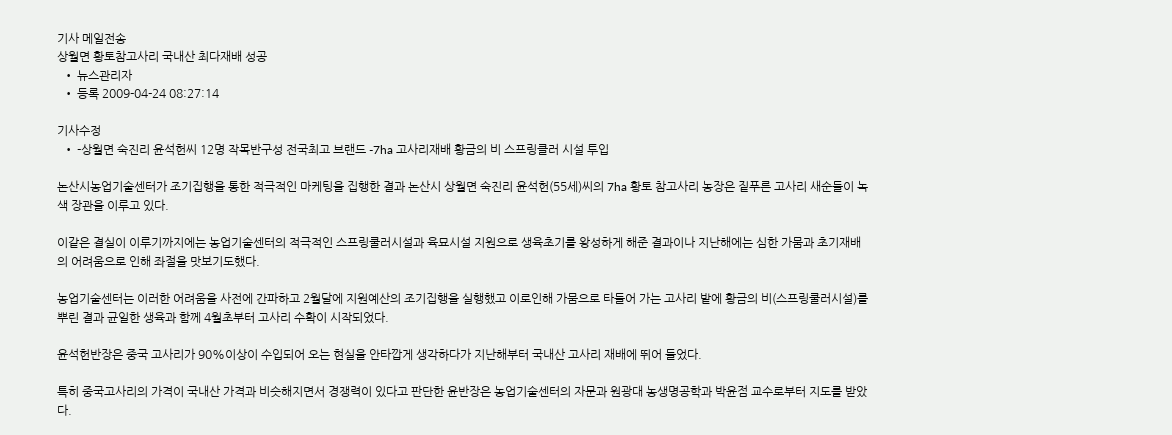기사 메일전송
상월면 황토참고사리 국내산 최다재배 성공
  • 뉴스관리자
  • 등록 2009-04-24 08:27:14

기사수정
  • -상월면 숙진리 윤석헌씨 12명 작목반구성 전국최고 브랜드 -7ha 고사리재배 황금의 비 스프링클러 시설 투입

논산시농업기술센터가 조기집행을 통한 적극적인 마케팅을 집행한 결과 논산시 상월면 숙진리 윤석헌(55세)씨의 7ha 황토 참고사리 농장은 짙푸른 고사리 새순들이 녹색 장관을 이루고 있다.

이같은 결실이 이루기까지에는 농업기술센터의 적극적인 스프링쿨러시설과 육묘시설 지원으로 생육초기를 왕성하게 해준 결과이나 지난해에는 심한 가뭄과 초기재배의 어려움으로 인해 좌절을 맛보기도했다.

농업기술센터는 이러한 어려움을 사전에 간파하고 2월달에 지원예산의 조기집행을 실행했고 이로인해 가뭄으로 타들어 가는 고사리 밭에 황금의 비(스프링쿨러시설)를 뿌린 결과 균일한 생육과 함께 4월초부터 고사리 수확이 시작되었다.

윤석헌반장은 중국 고사리가 90%이상이 수입되어 오는 현실을 안타깝게 생각하다가 지난해부터 국내산 고사리 재배에 뛰어 들었다.

특히 중국고사리의 가격이 국내산 가격과 비슷해지면서 경쟁력이 있다고 판단한 윤반장은 농업기술센터의 자문과 원광대 농생명공학과 박윤점 교수로부터 지도를 받았다.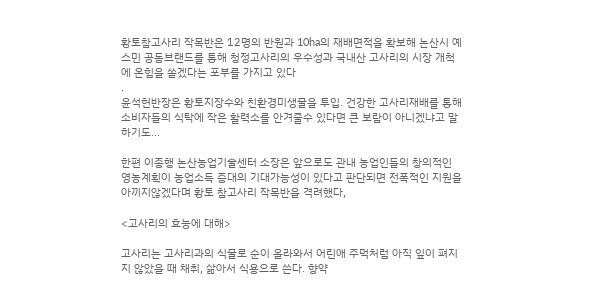황토참고사리 작목반은 12명의 반원과 10ha의 재배면적을 확보해 논산시 예스민 공동브랜드를 통해 청정고사리의 우수성과 국내산 고사리의 시장 개척에 온힘을 쏟겠다는 포부를 가지고 있다
.
윤석헌반장은 황토지장수와 친환경미생물을 투입. 건강한 고사리재배를 통해 소비자들의 식탁에 작은 활력소를 안겨줄수 있다면 큰 보람이 아니겠냐고 말하기도...

한편 이종행 논산농업기술센터 소장은 앞으로도 관내 농업인들의 창의적인 영농계획이 농업소득 증대의 기대가능성이 있다고 판단되면 전폭적인 지원을 아끼지않겠다며 황토 참고사리 작목반을 격려했다,

<고사리의 효능에 대해>

고사리는 고사리과의 식물로 순이 올라와서 어린애 주먹처럼 아직 잎이 펴지지 않았을 때 채취, 삶아서 식용으로 쓴다. 향약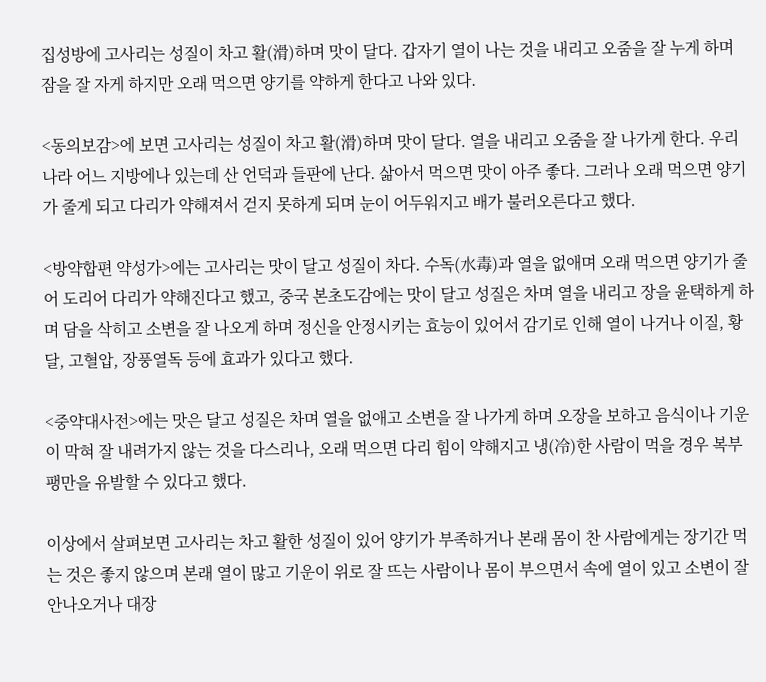집성방에 고사리는 성질이 차고 활(滑)하며 맛이 달다. 갑자기 열이 나는 것을 내리고 오줌을 잘 누게 하며 잠을 잘 자게 하지만 오래 먹으면 양기를 약하게 한다고 나와 있다.

<동의보감>에 보면 고사리는 성질이 차고 활(滑)하며 맛이 달다. 열을 내리고 오줌을 잘 나가게 한다. 우리나라 어느 지방에나 있는데 산 언덕과 들판에 난다. 삶아서 먹으면 맛이 아주 좋다. 그러나 오래 먹으면 양기가 줄게 되고 다리가 약해져서 걷지 못하게 되며 눈이 어두워지고 배가 불러오른다고 했다.

<방약합편 약성가>에는 고사리는 맛이 달고 성질이 차다. 수독(水毒)과 열을 없애며 오래 먹으면 양기가 줄어 도리어 다리가 약해진다고 했고, 중국 본초도감에는 맛이 달고 성질은 차며 열을 내리고 장을 윤택하게 하며 담을 삭히고 소변을 잘 나오게 하며 정신을 안정시키는 효능이 있어서 감기로 인해 열이 나거나 이질, 황달, 고혈압, 장풍열독 등에 효과가 있다고 했다.

<중약대사전>에는 맛은 달고 성질은 차며 열을 없애고 소변을 잘 나가게 하며 오장을 보하고 음식이나 기운이 막혀 잘 내려가지 않는 것을 다스리나, 오래 먹으면 다리 힘이 약해지고 냉(冷)한 사람이 먹을 경우 복부팽만을 유발할 수 있다고 했다.

이상에서 살펴보면 고사리는 차고 활한 성질이 있어 양기가 부족하거나 본래 몸이 찬 사람에게는 장기간 먹는 것은 좋지 않으며 본래 열이 많고 기운이 위로 잘 뜨는 사람이나 몸이 부으면서 속에 열이 있고 소변이 잘 안나오거나 대장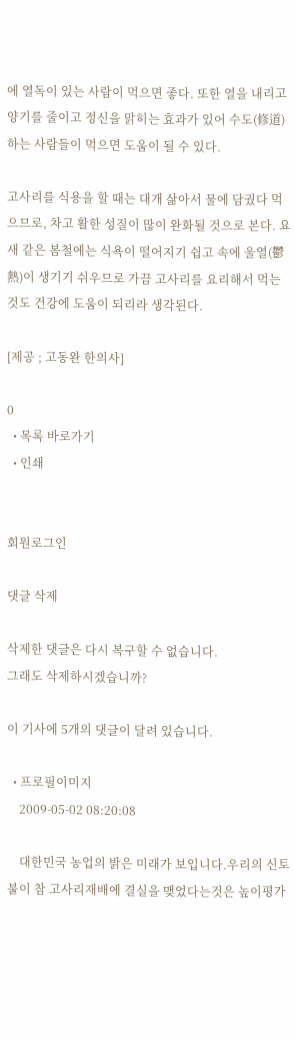에 열독이 있는 사람이 먹으면 좋다. 또한 열을 내리고 양기를 줄이고 정신을 맑히는 효과가 있어 수도(修道)하는 사람들이 먹으면 도움이 될 수 있다.

고사리를 식용을 할 때는 대개 삶아서 물에 담궜다 먹으므로, 차고 활한 성질이 많이 완화될 것으로 본다. 요새 같은 봄철에는 식욕이 떨어지기 쉽고 속에 울열(鬱熱)이 생기기 쉬우므로 가끔 고사리를 요리해서 먹는 것도 건강에 도움이 되리라 생각된다.

[제공 ; 고동완 한의사]

0
  • 목록 바로가기
  • 인쇄


회원로그인

댓글 삭제

삭제한 댓글은 다시 복구할 수 없습니다.
그래도 삭제하시겠습니까?

이 기사에 5개의 댓글이 달려 있습니다.

  • 프로필이미지
    2009-05-02 08:20:08

    대한민국 농업의 밝은 미래가 보입니다.우리의 신토불이 참 고사리재배에 결실을 맺었다는것은 높이평가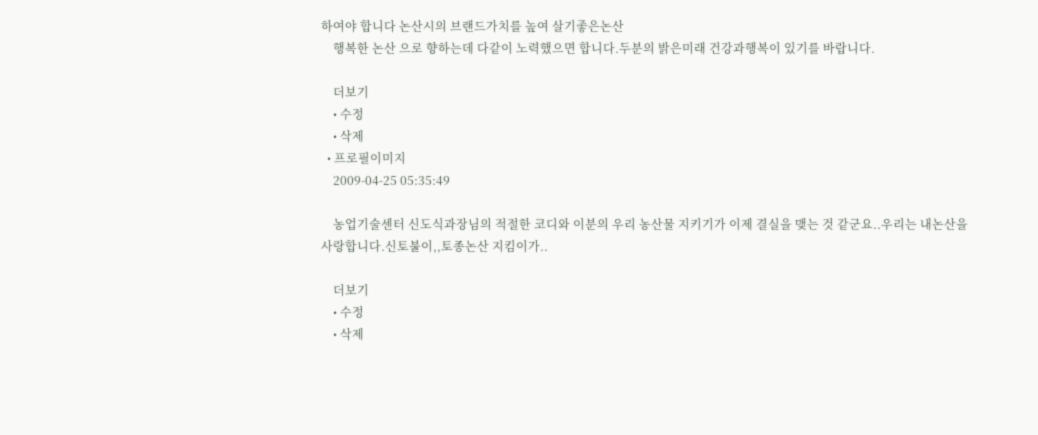하여야 합니다 논산시의 브랜드가치를 높여 살기좋은논산
    행복한 논산 으로 향하는데 다같이 노력했으면 합니다.두분의 밝은미래 건강과행복이 있기를 바랍니다.

    더보기
    • 수정
    • 삭제
  • 프로필이미지
    2009-04-25 05:35:49

    농업기술센터 신도식과장님의 적절한 코디와 이분의 우리 농산물 지키기가 이제 결실을 맺는 것 같군요..우리는 내논산을 사랑합니다.신토불이,,토종논산 지킴이가..

    더보기
    • 수정
    • 삭제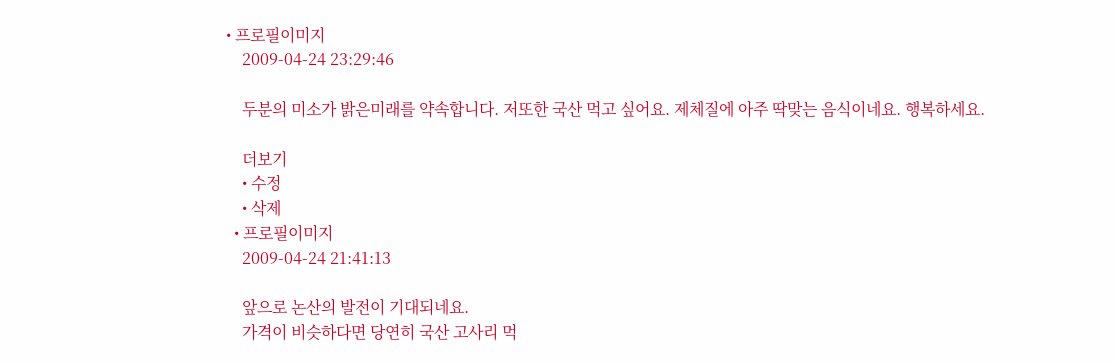• 프로필이미지
    2009-04-24 23:29:46

    두분의 미소가 밝은미래를 약속합니다. 저또한 국산 먹고 싶어요. 제체질에 아주 딱맞는 음식이네요. 행복하세요.

    더보기
    • 수정
    • 삭제
  • 프로필이미지
    2009-04-24 21:41:13

    앞으로 논산의 발전이 기대되네요.
    가격이 비슷하다면 당연히 국산 고사리 먹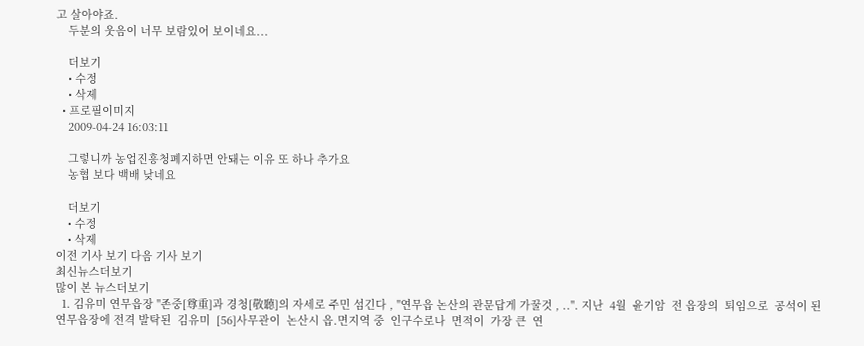고 살아야죠.
    두분의 웃음이 너무 보람있어 보이네요...

    더보기
    • 수정
    • 삭제
  • 프로필이미지
    2009-04-24 16:03:11

    그렇니까 농업진흥청폐지하면 안돼는 이유 또 하나 추가요
    농협 보다 백배 낮네요

    더보기
    • 수정
    • 삭제
이전 기사 보기 다음 기사 보기
최신뉴스더보기
많이 본 뉴스더보기
  1. 김유미 연무읍장 "존중[尊重]과 경청[敬聽]의 자세로 주민 섬긴다 , "연무읍 논산의 관문답게 가꿀것 , ..". 지난  4월  윤기암  전 읍장의  퇴임으로  공석이 된  연무읍장에 전격 발탁된  김유미  [56]사무관이  논산시 읍.면지역 중  인구수로나  면적이  가장 큰  연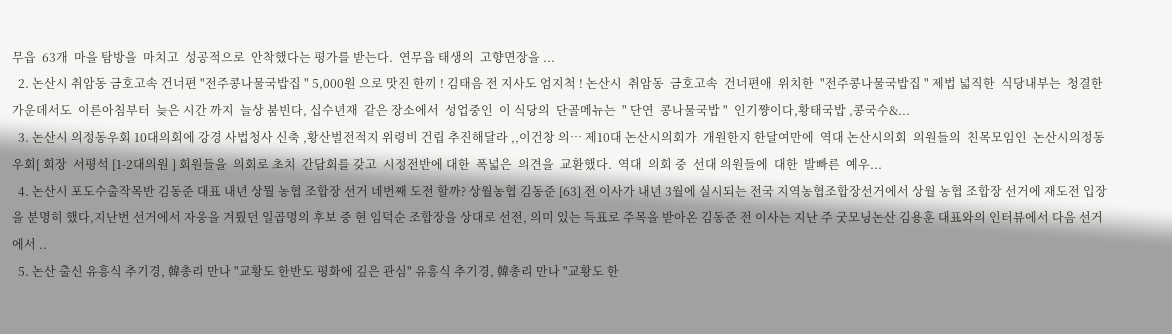무읍  63개  마을 탐방을  마치고  성공적으로  안착했다는 평가를 받는다.  연무읍 태생의  고향면장을 ...
  2. 논산시 취암동 금호고속 건너편 "전주콩나물국밥집 " 5,000원 으로 맛진 한끼 ! 김태음 전 지사도 엄지척 ! 논산시  취암동  금호고속  건너편애  위치한  "전주콩나물국밥집 " 제법 넓직한  식당내부는  청결한 가운데서도  이른아침부터  늦은 시간 까지  늘상 붐빈다, 십수년재  같은 장소에서  성업중인  이 식당의  단골메뉴는  " 단연  콩나물국밥 "  인기쨩이다,황태국밥 ,콩국수&...
  3. 논산시 의정동우회 10대의회에 강경 사법청사 신축 ,황산벌전적지 위령비 건립 추진해달라 ,,이건창 의… 제10대 논산시의회가  개원한지 한달여만에  역대 논산시의회  의원들의  친목모임인  논산시의정동우회[ 회장  서평석 [1-2대의원 ] 회원들을  의회로 초치  간담회를 갖고  시정전반에 대한  폭넓은  의견을  교환했다.  역대  의회 중  선대 의원들에  대한  발빠른  예우...
  4. 논산시 포도수출작목반 김동준 대표 내년 상뭘 농협 조합장 선거 네번째 도전 할까? 상월농협 김동준 [63] 전 이사가 내년 3월에 실시되는 전국 지역농협조합장선거에서 상월 농협 조합장 선거에 재도전 입장을 분명히 했다,지난번 선거에서 자웅을 겨뤘던 일곱명의 후보 중 현 임덕순 조합장을 상대로 선전, 의미 있는 득표로 주목을 받아온 김동준 전 이사는 지난 주 굿모닝논산 김용훈 대표와의 인터뷰에서 다음 선거에서 ..
  5. 논산 출신 유흥식 추기경, 韓총리 만나 "교황도 한반도 평화에 깊은 관심" 유흥식 추기경, 韓총리 만나 "교황도 한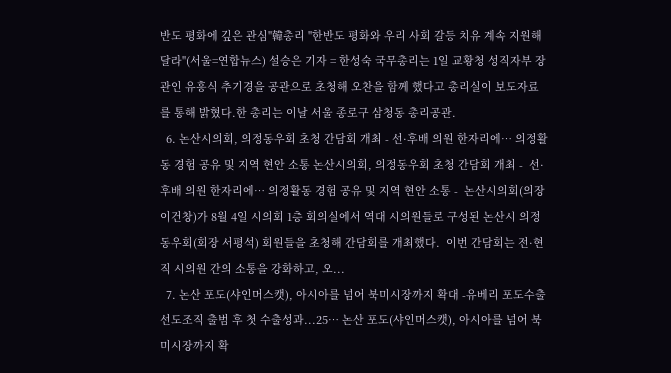반도 평화에 깊은 관심"韓총리 "한반도 평화와 우리 사회 갈등 치유 계속 지원해달라"(서울=연합뉴스) 설승은 기자 = 한성숙 국무총리는 1일 교황청 성직자부 장관인 유흥식 추기경을 공관으로 초청해 오찬을 함께 했다고 총리실이 보도자료를 통해 밝혔다.한 총리는 이날 서울 종로구 삼청동 총리공관.
  6. 논산시의회, 의정동우회 초청 간담회 개최 - 선·후배 의원 한자리에… 의정활동 경험 공유 및 지역 현안 소통 논산시의회, 의정동우회 초청 간담회 개최 -  선·후배 의원 한자리에… 의정활동 경험 공유 및 지역 현안 소통 -  논산시의회(의장 이건창)가 8월 4일 시의회 1층 회의실에서 역대 시의원들로 구성된 논산시 의정동우회(회장 서평석) 회원들을 초청해 간담회를 개최했다.  이번 간담회는 전·현직 시의원 간의 소통을 강화하고, 오...
  7. 논산 포도(샤인머스캣), 아시아를 넘어 북미시장까지 확대 -유베리 포도수출선도조직 출범 후 첫 수출성과...25… 논산 포도(샤인머스캣), 아시아를 넘어 북미시장까지 확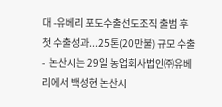대 -유베리 포도수출선도조직 출범 후 첫 수출성과...25톤(20만불) 규모 수출-  논산시는 29일 농업회사법인㈜유베리에서 백성현 논산시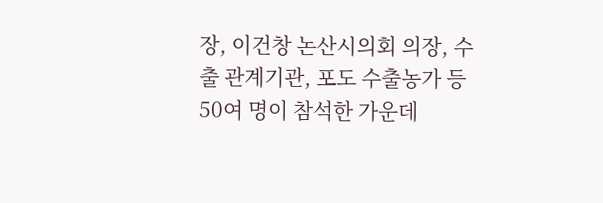장, 이건창 논산시의회 의장, 수출 관계기관, 포도 수출농가 등 50여 명이 참석한 가운데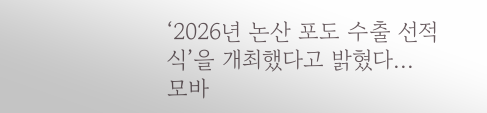‘2026년 논산 포도 수출 선적식’을 개최했다고 밝혔다...
모바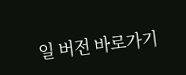일 버전 바로가기